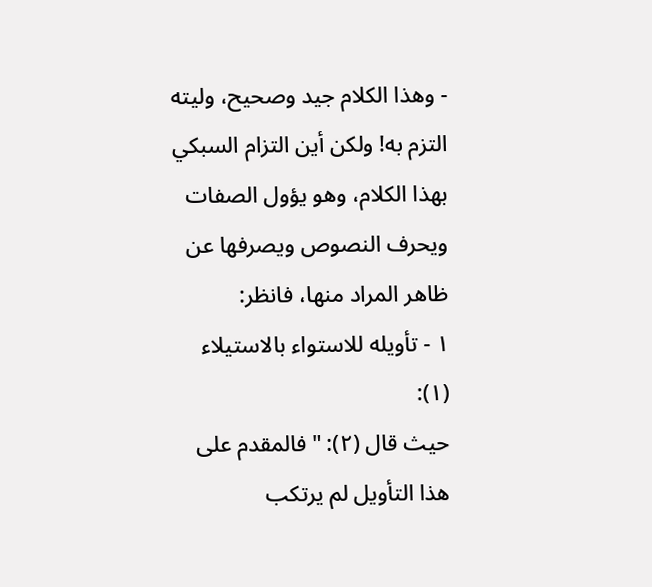- وهذا الكلام جيد وصحيح، وليته التزم به! ولكن أين التزام السبكي بهذا الكلام، وهو يؤول الصفات ويحرف النصوص ويصرفها عن ظاهر المراد منها، فانظر:
١ - تأويله للاستواء بالاستيلاء (١):
حيث قال (٢): "فالمقدم على هذا التأويل لم يرتكب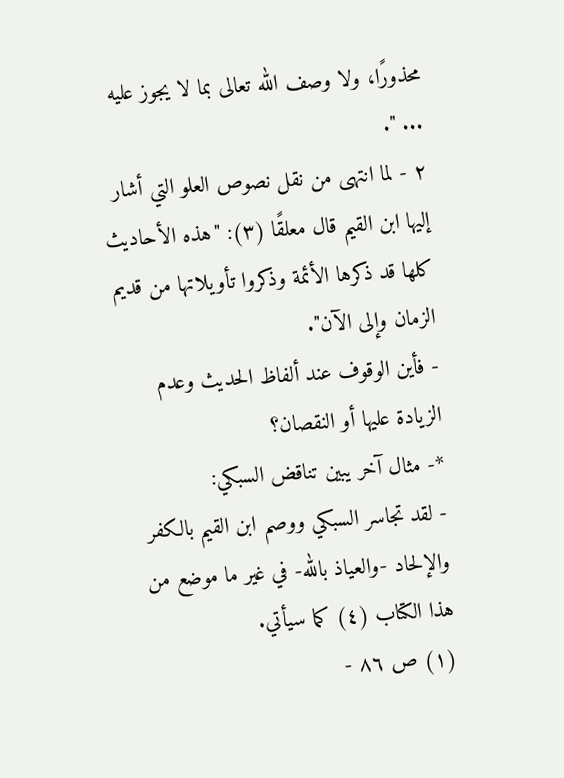محذورًا، ولا وصف الله تعالى بما لا يجوز عليه ... ".
٢ - لما انتهى من نقل نصوص العلو التي أشار إليها ابن القيم قال معلقًا (٣): "هذه الأحاديث كلها قد ذكرها الأئمة وذكروا تأويلاتها من قديم الزمان وإلى الآن".
- فأين الوقوف عند ألفاظ الحديث وعدم الزيادة عليها أو النقصان؟
*- مثال آخر يبين تناقض السبكي:
- لقد تجاسر السبكي ووصم ابن القيم بالكفر والإلحاد -والعياذ بالله- في غير ما موضع من هذا الكتاب (٤) كما سيأتي.
(١) ص ٨٦ -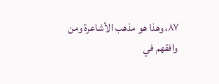٨٧، وهذا هو مذهب الأشاعرة ومن وافقهم في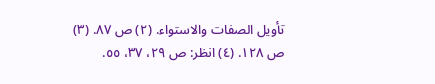تأويل الصفات والاستواء. (٢) ص ٨٧. (٣) ص ١٢٨. (٤) انظر: ص ٢٩، ٣٧، ٥٥.